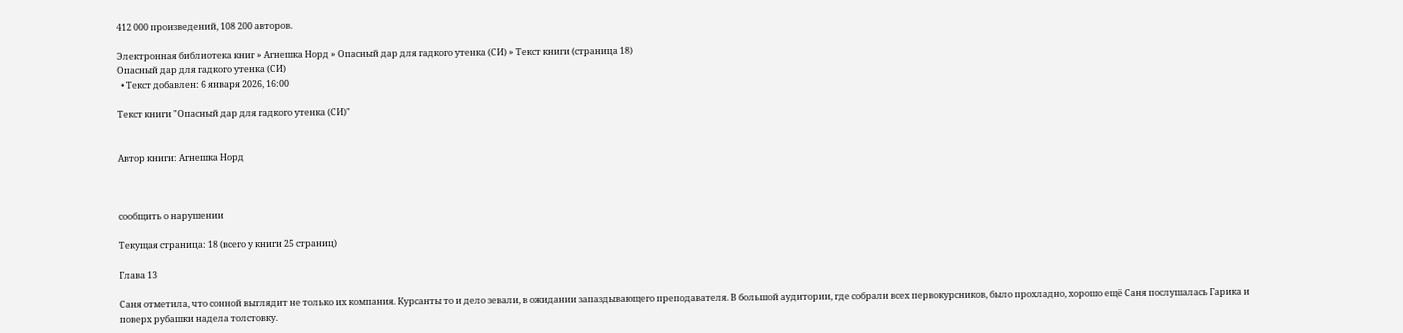412 000 произведений, 108 200 авторов.

Электронная библиотека книг » Агнешка Норд » Опасный дар для гадкого утенка (СИ) » Текст книги (страница 18)
Опасный дар для гадкого утенка (СИ)
  • Текст добавлен: 6 января 2026, 16:00

Текст книги "Опасный дар для гадкого утенка (СИ)"


Автор книги: Агнешка Норд



сообщить о нарушении

Текущая страница: 18 (всего у книги 25 страниц)

Глава 13

Саня отметила, что сонной выглядит не только их компания. Курсанты то и дело зевали, в ожидании запаздывающего преподавателя. В большой аудитории, где собрали всех первокурсников, было прохладно, хорошо ещё Саня послушалась Гарика и поверх рубашки надела толстовку.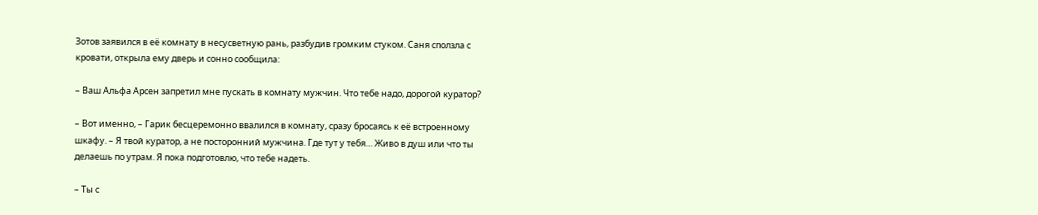Зотов заявился в её комнату в несусветную рань, разбудив громким стуком. Саня сползла с кровати, открыла ему дверь и сонно сообщила:

– Ваш Альфа Арсен запретил мне пускать в комнату мужчин. Что тебе надо, дорогой куратор?

– Вот именно, – Гарик бесцеремонно ввалился в комнату, сразу бросаясь к её встроенному шкафу. – Я твой куратор, а не посторонний мужчина. Где тут у тебя… Живо в душ или что ты делаешь по утрам. Я пока подготовлю, что тебе надеть.

– Ты с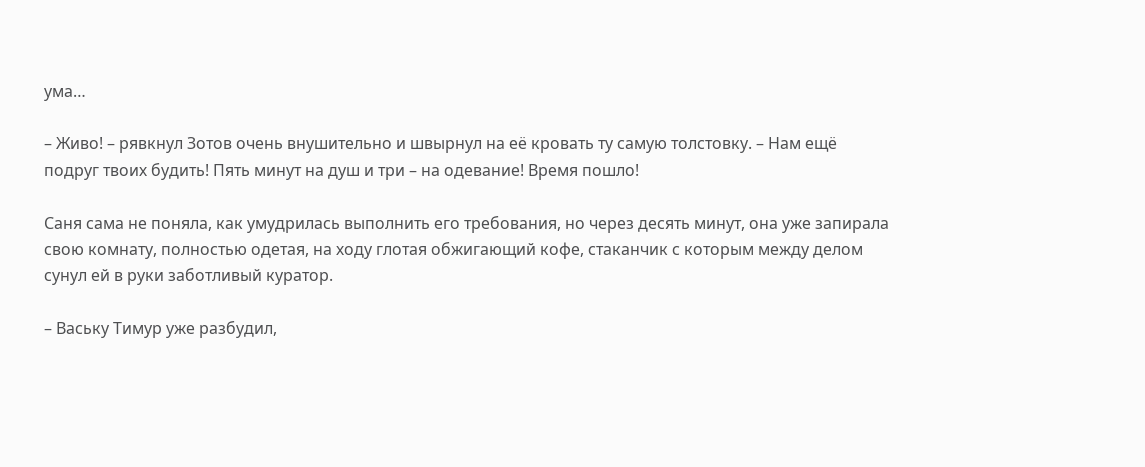ума…

– Живо! – рявкнул Зотов очень внушительно и швырнул на её кровать ту самую толстовку. – Нам ещё подруг твоих будить! Пять минут на душ и три – на одевание! Время пошло!

Саня сама не поняла, как умудрилась выполнить его требования, но через десять минут, она уже запирала свою комнату, полностью одетая, на ходу глотая обжигающий кофе, стаканчик с которым между делом сунул ей в руки заботливый куратор.

– Ваську Тимур уже разбудил,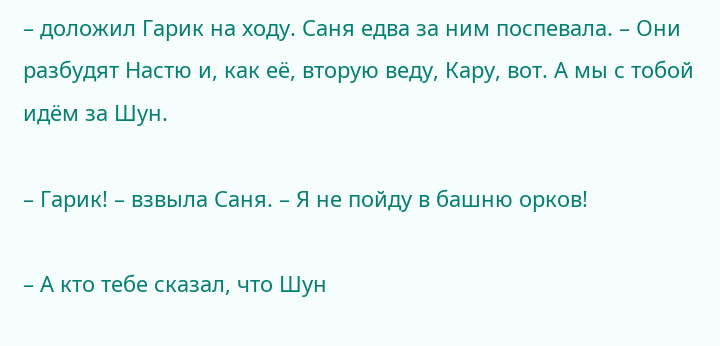– доложил Гарик на ходу. Саня едва за ним поспевала. – Они разбудят Настю и, как её, вторую веду, Кару, вот. А мы с тобой идём за Шун.

– Гарик! – взвыла Саня. – Я не пойду в башню орков!

– А кто тебе сказал, что Шун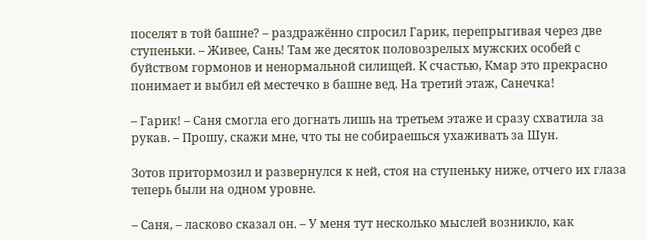поселят в той башне? – раздражённо спросил Гарик, перепрыгивая через две ступеньки. – Живее, Сань! Там же десяток половозрелых мужских особей с буйством гормонов и ненормальной силищей. К счастью, Кмар это прекрасно понимает и выбил ей местечко в башне вед. На третий этаж, Санечка!

– Гарик! – Саня смогла его догнать лишь на третьем этаже и сразу схватила за рукав. – Прошу, скажи мне, что ты не собираешься ухаживать за Шун.

Зотов притормозил и развернулся к ней, стоя на ступеньку ниже, отчего их глаза теперь были на одном уровне.

– Саня, – ласково сказал он. – У меня тут несколько мыслей возникло, как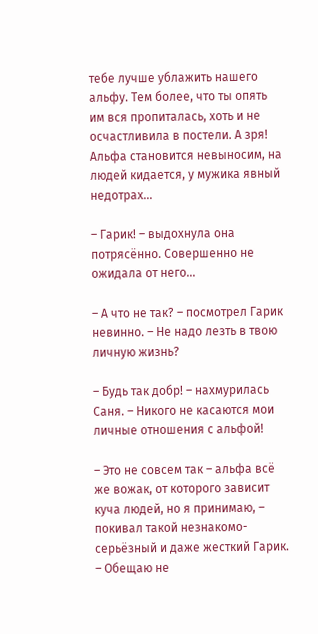тебе лучше ублажить нашего альфу. Тем более, что ты опять им вся пропиталась, хоть и не осчастливила в постели. А зря! Альфа становится невыносим, на людей кидается, у мужика явный недотрах…

– Гарик! – выдохнула она потрясённо. Совершенно не ожидала от него…

– А что не так? – посмотрел Гарик невинно. – Не надо лезть в твою личную жизнь?

– Будь так добр! – нахмурилась Саня. – Никого не касаются мои личные отношения с альфой!

– Это не совсем так – альфа всё же вожак, от которого зависит куча людей, но я принимаю, – покивал такой незнакомо-серьёзный и даже жесткий Гарик. – Обещаю не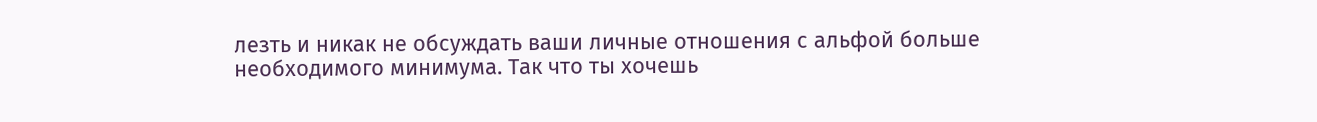лезть и никак не обсуждать ваши личные отношения с альфой больше необходимого минимума. Так что ты хочешь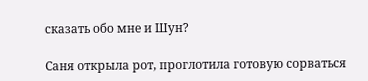сказать обо мне и Шун?

Саня открыла рот, проглотила готовую сорваться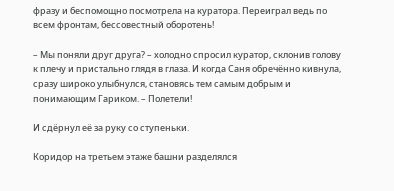фразу и беспомощно посмотрела на куратора. Переиграл ведь по всем фронтам, бессовестный оборотень!

– Мы поняли друг друга? – холодно спросил куратор, склонив голову к плечу и пристально глядя в глаза. И когда Саня обречённо кивнула, сразу широко улыбнулся, становясь тем самым добрым и понимающим Гариком. – Полетели!

И сдёрнул её за руку со ступеньки.

Коридор на третьем этаже башни разделялся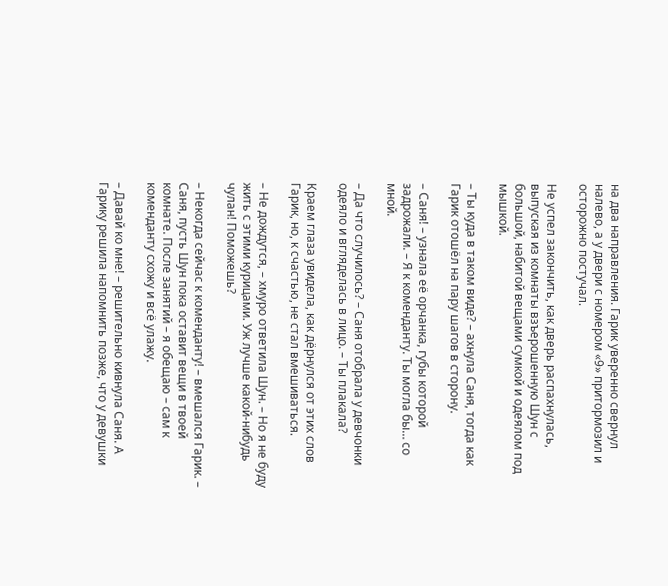на два направления. Гарик уверенно свернул налево, а у двери с номером «9» притормозил и осторожно постучал.

Не успел закончить, как дверь распахнулась, выпуская из комнаты взъерошенную Шун с большой, набитой вещами сумкой и одеялом под мышкой.

– Ты куда в таком виде? – ахнула Саня, тогда как Гарик отошёл на пару шагов в сторону.

– Саня! – узнала её орчанка, губы которой задрожали. – Я к коменданту. Ты могла бы… со мной.

– Да что случилось? – Саня отобрала у девчонки одеяло и вгляделась в лицо. – Ты плакала?

Краем глаза увидела, как дёрнулся от этих слов Гарик, но, к счастью, не стал вмешиваться.

– Не дождутся, – хмуро ответила Шун. – Но я не буду жить с этими курицами. Уж лучше какой-нибудь чулан! Поможешь?

– Некогда сейчас к коменданту! – вмешался Гарик. – Саня, пусть Шун пока оставит вещи в твоей комнате. После занятий – я обещаю – сам к коменданту схожу и всё улажу.

– Давай ко мне! – решительно кивнула Саня. А Гарику решила напомнить позже, что у девушки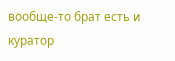вообще-то брат есть и куратор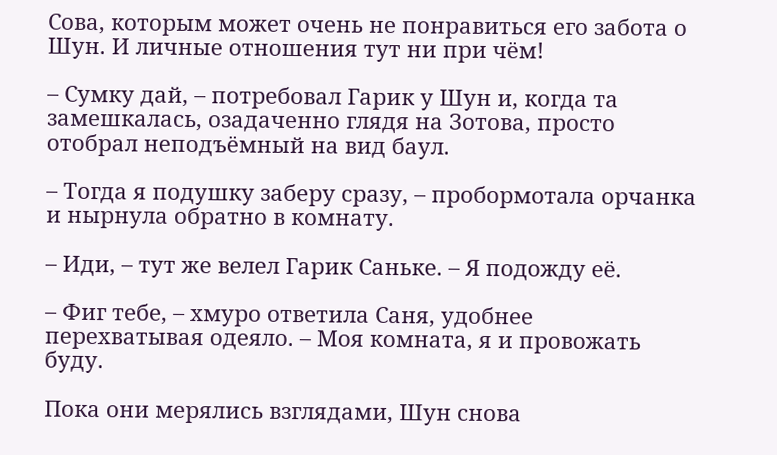Сова, которым может очень не понравиться его забота о Шун. И личные отношения тут ни при чём!

– Сумку дай, – потребовал Гарик у Шун и, когда та замешкалась, озадаченно глядя на Зотова, просто отобрал неподъёмный на вид баул.

– Тогда я подушку заберу сразу, – пробормотала орчанка и нырнула обратно в комнату.

– Иди, – тут же велел Гарик Саньке. – Я подожду её.

– Фиг тебе, – хмуро ответила Саня, удобнее перехватывая одеяло. – Моя комната, я и провожать буду.

Пока они мерялись взглядами, Шун снова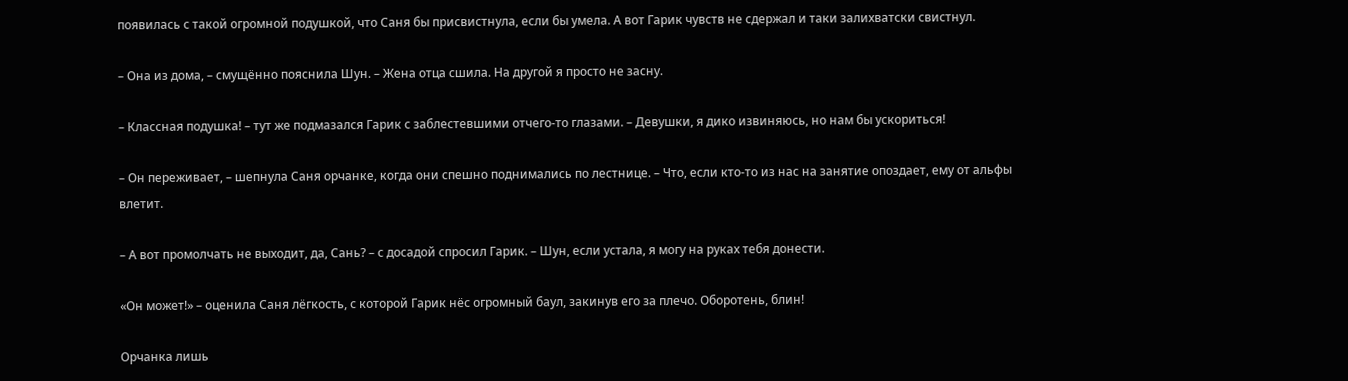появилась с такой огромной подушкой, что Саня бы присвистнула, если бы умела. А вот Гарик чувств не сдержал и таки залихватски свистнул.

– Она из дома, – смущённо пояснила Шун. – Жена отца сшила. На другой я просто не засну.

– Классная подушка! – тут же подмазался Гарик с заблестевшими отчего-то глазами. – Девушки, я дико извиняюсь, но нам бы ускориться!

– Он переживает, – шепнула Саня орчанке, когда они спешно поднимались по лестнице. – Что, если кто-то из нас на занятие опоздает, ему от альфы влетит.

– А вот промолчать не выходит, да, Сань? – с досадой спросил Гарик. – Шун, если устала, я могу на руках тебя донести.

«Он может!» – оценила Саня лёгкость, с которой Гарик нёс огромный баул, закинув его за плечо. Оборотень, блин!

Орчанка лишь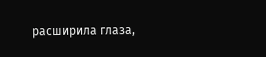расширила глаза,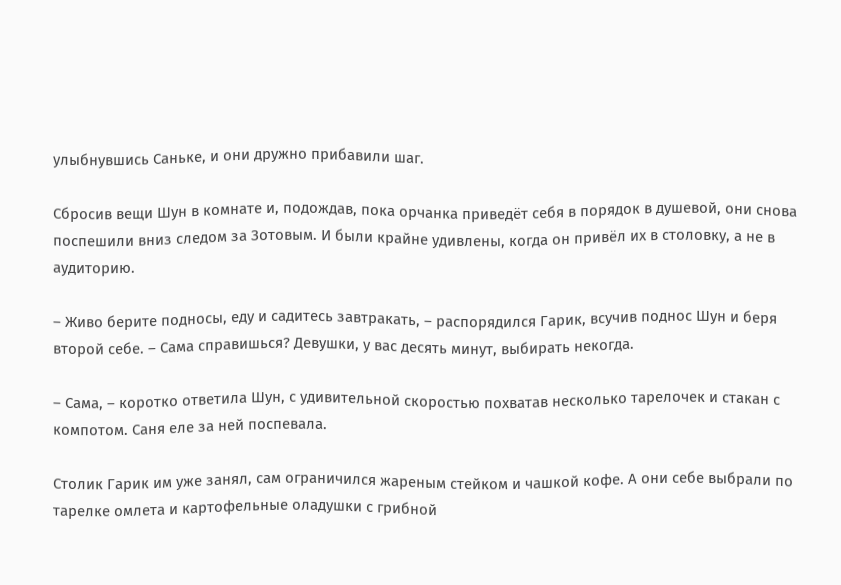улыбнувшись Саньке, и они дружно прибавили шаг.

Сбросив вещи Шун в комнате и, подождав, пока орчанка приведёт себя в порядок в душевой, они снова поспешили вниз следом за Зотовым. И были крайне удивлены, когда он привёл их в столовку, а не в аудиторию.

– Живо берите подносы, еду и садитесь завтракать, – распорядился Гарик, всучив поднос Шун и беря второй себе. – Сама справишься? Девушки, у вас десять минут, выбирать некогда.

– Сама, – коротко ответила Шун, с удивительной скоростью похватав несколько тарелочек и стакан с компотом. Саня еле за ней поспевала.

Столик Гарик им уже занял, сам ограничился жареным стейком и чашкой кофе. А они себе выбрали по тарелке омлета и картофельные оладушки с грибной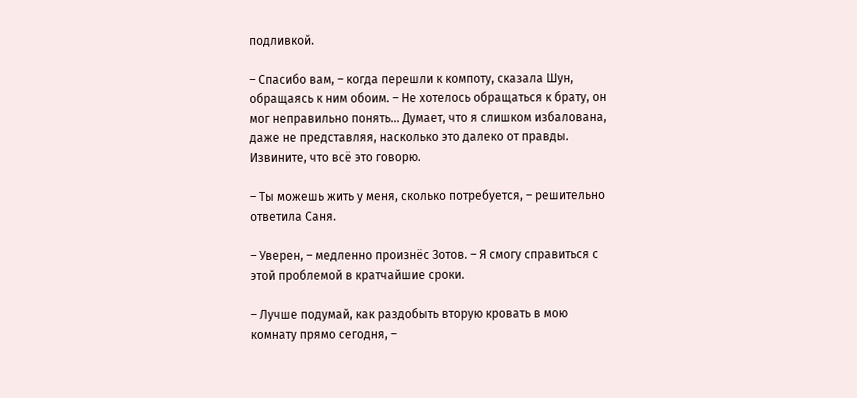подливкой.

– Спасибо вам, – когда перешли к компоту, сказала Шун, обращаясь к ним обоим. – Не хотелось обращаться к брату, он мог неправильно понять… Думает, что я слишком избалована, даже не представляя, насколько это далеко от правды. Извините, что всё это говорю.

– Ты можешь жить у меня, сколько потребуется, – решительно ответила Саня.

– Уверен, – медленно произнёс Зотов. – Я смогу справиться с этой проблемой в кратчайшие сроки.

– Лучше подумай, как раздобыть вторую кровать в мою комнату прямо сегодня, –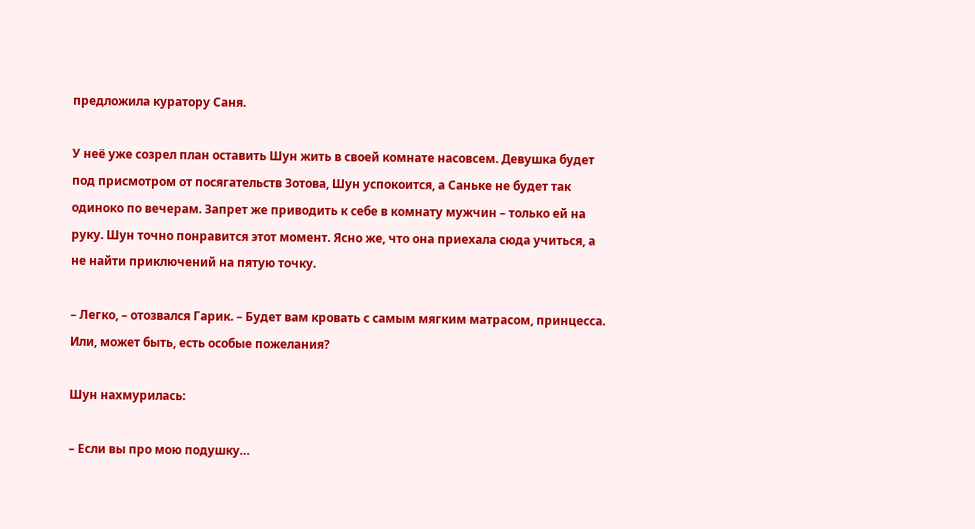предложила куратору Саня.

У неё уже созрел план оставить Шун жить в своей комнате насовсем. Девушка будет под присмотром от посягательств Зотова, Шун успокоится, а Саньке не будет так одиноко по вечерам. Запрет же приводить к себе в комнату мужчин – только ей на руку. Шун точно понравится этот момент. Ясно же, что она приехала сюда учиться, а не найти приключений на пятую точку.

– Легко, – отозвался Гарик. – Будет вам кровать с самым мягким матрасом, принцесса. Или, может быть, есть особые пожелания?

Шун нахмурилась:

– Если вы про мою подушку…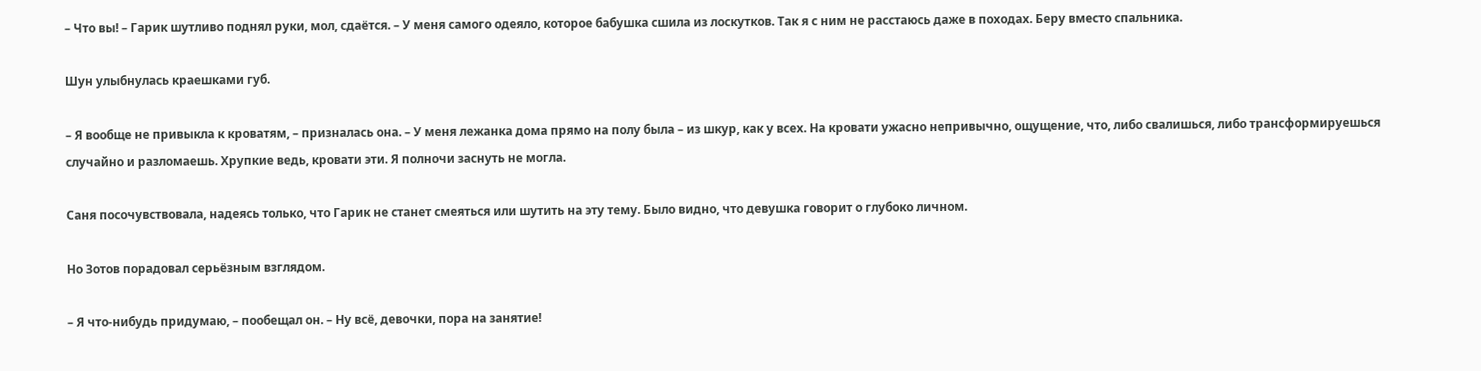– Что вы! – Гарик шутливо поднял руки, мол, сдаётся. – У меня самого одеяло, которое бабушка сшила из лоскутков. Так я с ним не расстаюсь даже в походах. Беру вместо спальника.

Шун улыбнулась краешками губ.

– Я вообще не привыкла к кроватям, – призналась она. – У меня лежанка дома прямо на полу была – из шкур, как у всех. На кровати ужасно непривычно, ощущение, что, либо свалишься, либо трансформируешься случайно и разломаешь. Хрупкие ведь, кровати эти. Я полночи заснуть не могла.

Саня посочувствовала, надеясь только, что Гарик не станет смеяться или шутить на эту тему. Было видно, что девушка говорит о глубоко личном.

Но Зотов порадовал серьёзным взглядом.

– Я что-нибудь придумаю, – пообещал он. – Ну всё, девочки, пора на занятие!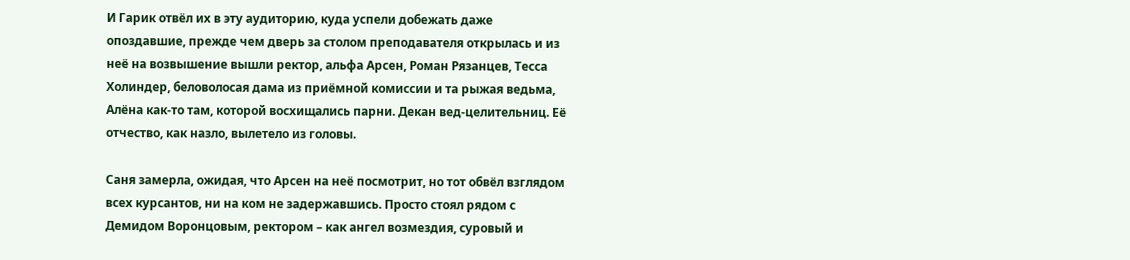И Гарик отвёл их в эту аудиторию, куда успели добежать даже опоздавшие, прежде чем дверь за столом преподавателя открылась и из неё на возвышение вышли ректор, альфа Арсен, Роман Рязанцев, Тесса Холиндер, беловолосая дама из приёмной комиссии и та рыжая ведьма, Алёна как-то там, которой восхищались парни. Декан вед-целительниц. Её отчество, как назло, вылетело из головы.

Саня замерла, ожидая, что Арсен на неё посмотрит, но тот обвёл взглядом всех курсантов, ни на ком не задержавшись. Просто стоял рядом с Демидом Воронцовым, ректором – как ангел возмездия, суровый и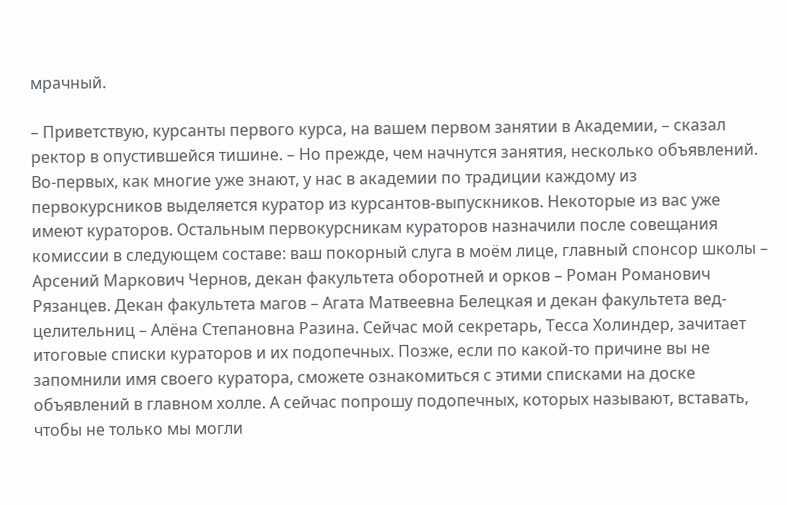мрачный.

– Приветствую, курсанты первого курса, на вашем первом занятии в Академии, – сказал ректор в опустившейся тишине. – Но прежде, чем начнутся занятия, несколько объявлений. Во-первых, как многие уже знают, у нас в академии по традиции каждому из первокурсников выделяется куратор из курсантов-выпускников. Некоторые из вас уже имеют кураторов. Остальным первокурсникам кураторов назначили после совещания комиссии в следующем составе: ваш покорный слуга в моём лице, главный спонсор школы – Арсений Маркович Чернов, декан факультета оборотней и орков – Роман Романович Рязанцев. Декан факультета магов – Агата Матвеевна Белецкая и декан факультета вед-целительниц – Алёна Степановна Разина. Сейчас мой секретарь, Тесса Холиндер, зачитает итоговые списки кураторов и их подопечных. Позже, если по какой-то причине вы не запомнили имя своего куратора, сможете ознакомиться с этими списками на доске объявлений в главном холле. А сейчас попрошу подопечных, которых называют, вставать, чтобы не только мы могли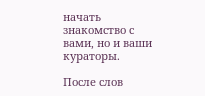начать знакомство с вами, но и ваши кураторы.

После слов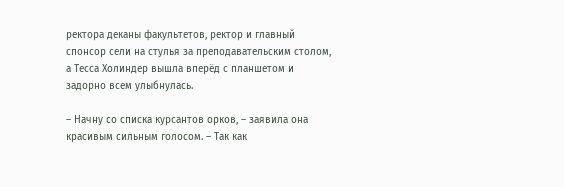ректора деканы факультетов, ректор и главный спонсор сели на стулья за преподавательским столом, а Тесса Холиндер вышла вперёд с планшетом и задорно всем улыбнулась.

– Начну со списка курсантов орков, – заявила она красивым сильным голосом. – Так как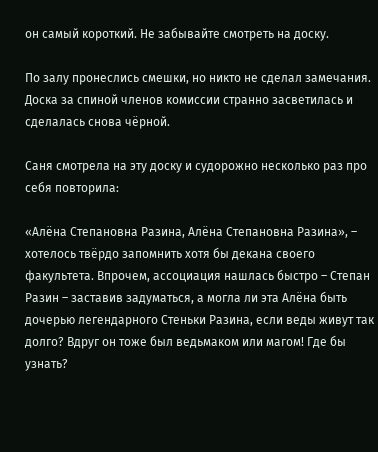он самый короткий. Не забывайте смотреть на доску.

По залу пронеслись смешки, но никто не сделал замечания. Доска за спиной членов комиссии странно засветилась и сделалась снова чёрной.

Саня смотрела на эту доску и судорожно несколько раз про себя повторила:

«Алёна Степановна Разина, Алёна Степановна Разина», – хотелось твёрдо запомнить хотя бы декана своего факультета. Впрочем, ассоциация нашлась быстро – Степан Разин – заставив задуматься, а могла ли эта Алёна быть дочерью легендарного Стеньки Разина, если веды живут так долго? Вдруг он тоже был ведьмаком или магом! Где бы узнать?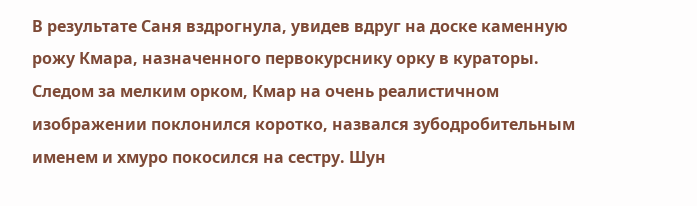В результате Саня вздрогнула, увидев вдруг на доске каменную рожу Кмара, назначенного первокурснику орку в кураторы. Следом за мелким орком, Кмар на очень реалистичном изображении поклонился коротко, назвался зубодробительным именем и хмуро покосился на сестру. Шун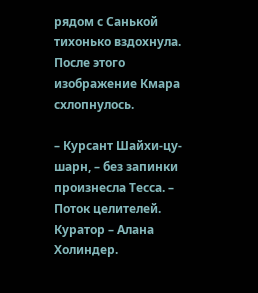рядом с Санькой тихонько вздохнула. После этого изображение Кмара схлопнулось.

– Курсант Шайхи-цу-шарн, – без запинки произнесла Тесса. – Поток целителей. Куратор – Алана Холиндер.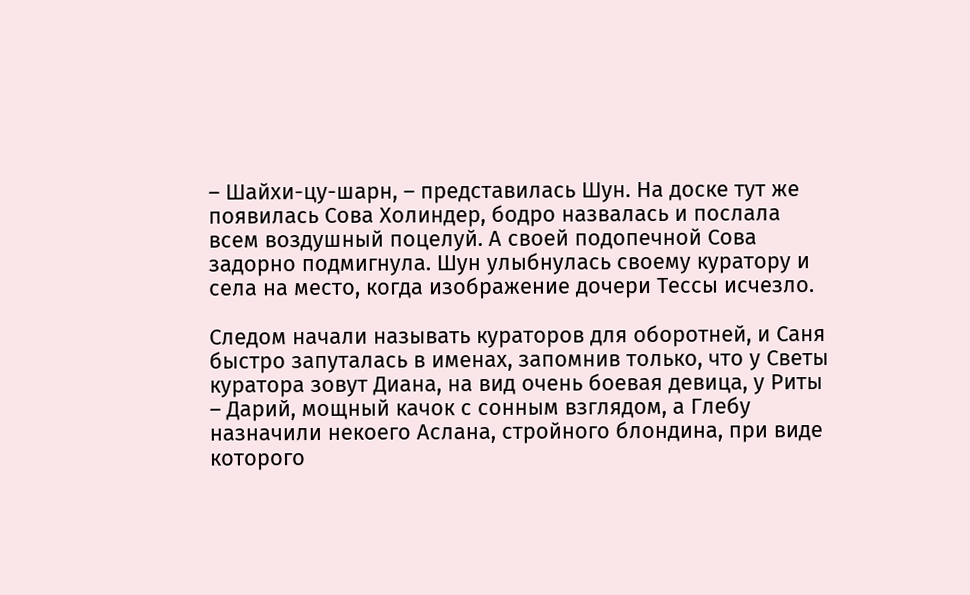– Шайхи-цу-шарн, – представилась Шун. На доске тут же появилась Сова Холиндер, бодро назвалась и послала всем воздушный поцелуй. А своей подопечной Сова задорно подмигнула. Шун улыбнулась своему куратору и села на место, когда изображение дочери Тессы исчезло.

Следом начали называть кураторов для оборотней, и Саня быстро запуталась в именах, запомнив только, что у Светы куратора зовут Диана, на вид очень боевая девица, у Риты – Дарий, мощный качок с сонным взглядом, а Глебу назначили некоего Аслана, стройного блондина, при виде которого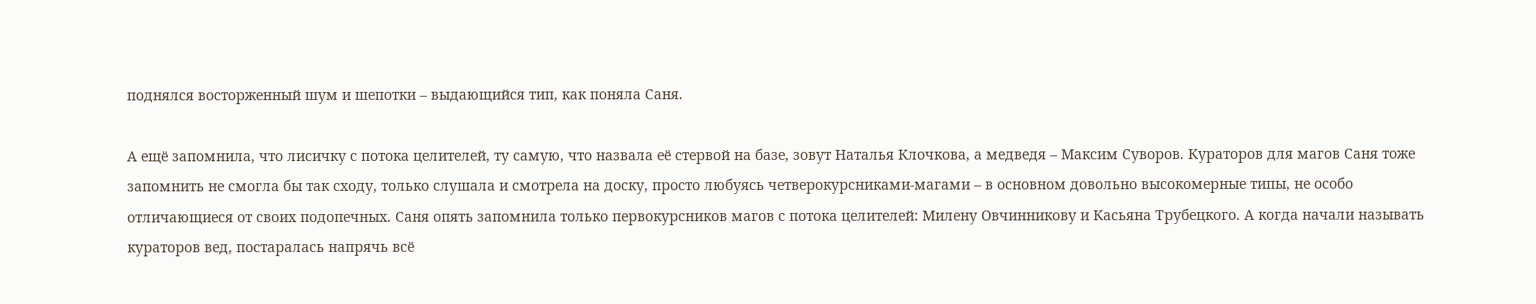поднялся восторженный шум и шепотки – выдающийся тип, как поняла Саня.

А ещё запомнила, что лисичку с потока целителей, ту самую, что назвала её стервой на базе, зовут Наталья Клочкова, а медведя – Максим Суворов. Кураторов для магов Саня тоже запомнить не смогла бы так сходу, только слушала и смотрела на доску, просто любуясь четверокурсниками-магами – в основном довольно высокомерные типы, не особо отличающиеся от своих подопечных. Саня опять запомнила только первокурсников магов с потока целителей: Милену Овчинникову и Касьяна Трубецкого. А когда начали называть кураторов вед, постаралась напрячь всё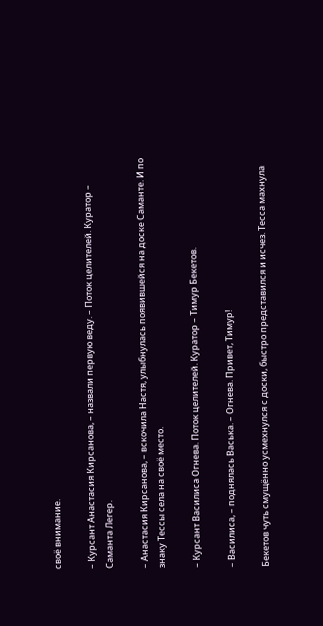своё внимание.

– Курсант Анастасия Кирсанова, – назвали первую веду. – Поток целителей. Куратор – Саманта Легер.

– Анастасия Кирсанова, – вскочила Настя, улыбнулась появившейся на доске Саманте. И по знаку Тессы села на своё место.

– Курсант Василиса Огнева. Поток целителей. Куратор – Тимур Бекетов.

– Василиса, – поднялась Васька. – Огнева. Привет, Тимур!

Бекетов чуть смущённо усмехнулся с доски, быстро представился и исчез. Тесса махнула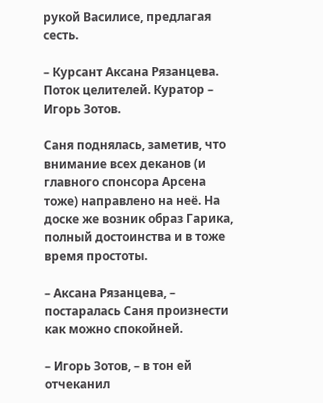рукой Василисе, предлагая сесть.

– Курсант Аксана Рязанцева. Поток целителей. Куратор – Игорь Зотов.

Саня поднялась, заметив, что внимание всех деканов (и главного спонсора Арсена тоже) направлено на неё. На доске же возник образ Гарика, полный достоинства и в тоже время простоты.

– Аксана Рязанцева, – постаралась Саня произнести как можно спокойней.

– Игорь Зотов, – в тон ей отчеканил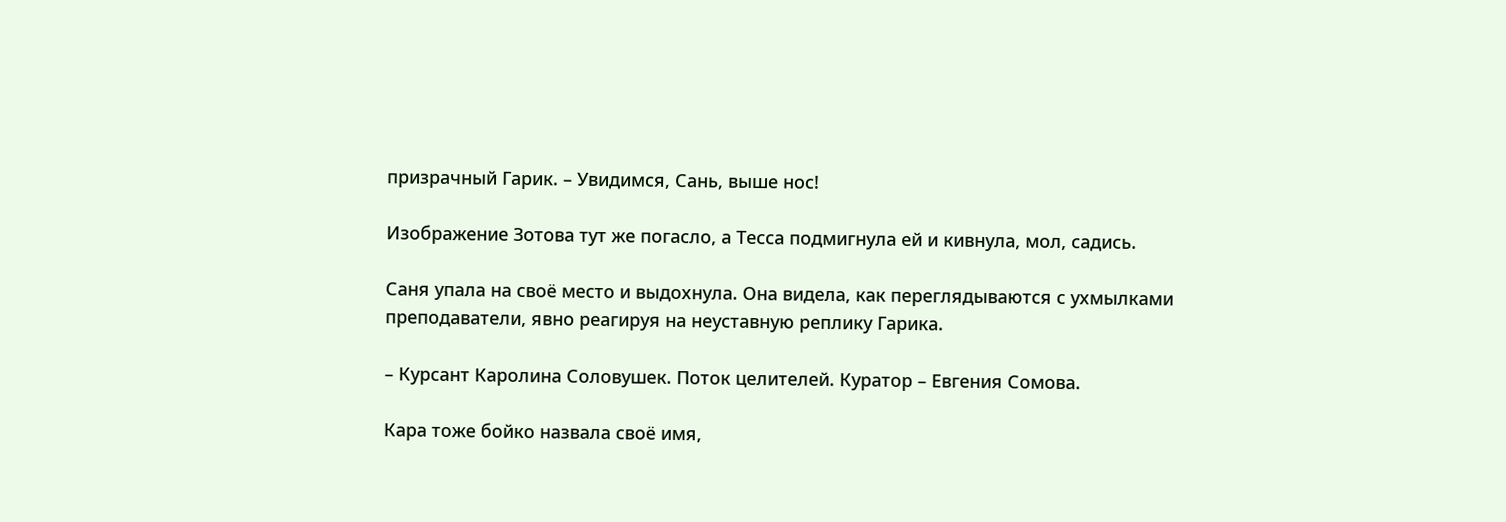призрачный Гарик. – Увидимся, Сань, выше нос!

Изображение Зотова тут же погасло, а Тесса подмигнула ей и кивнула, мол, садись.

Саня упала на своё место и выдохнула. Она видела, как переглядываются с ухмылками преподаватели, явно реагируя на неуставную реплику Гарика.

– Курсант Каролина Соловушек. Поток целителей. Куратор – Евгения Сомова.

Кара тоже бойко назвала своё имя,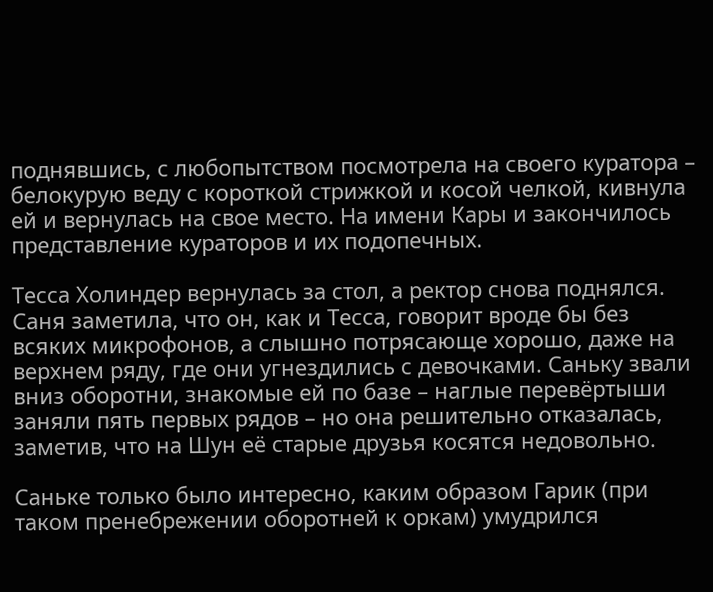поднявшись, с любопытством посмотрела на своего куратора – белокурую веду с короткой стрижкой и косой челкой, кивнула ей и вернулась на свое место. На имени Кары и закончилось представление кураторов и их подопечных.

Тесса Холиндер вернулась за стол, а ректор снова поднялся. Саня заметила, что он, как и Тесса, говорит вроде бы без всяких микрофонов, а слышно потрясающе хорошо, даже на верхнем ряду, где они угнездились с девочками. Саньку звали вниз оборотни, знакомые ей по базе – наглые перевёртыши заняли пять первых рядов – но она решительно отказалась, заметив, что на Шун её старые друзья косятся недовольно.

Саньке только было интересно, каким образом Гарик (при таком пренебрежении оборотней к оркам) умудрился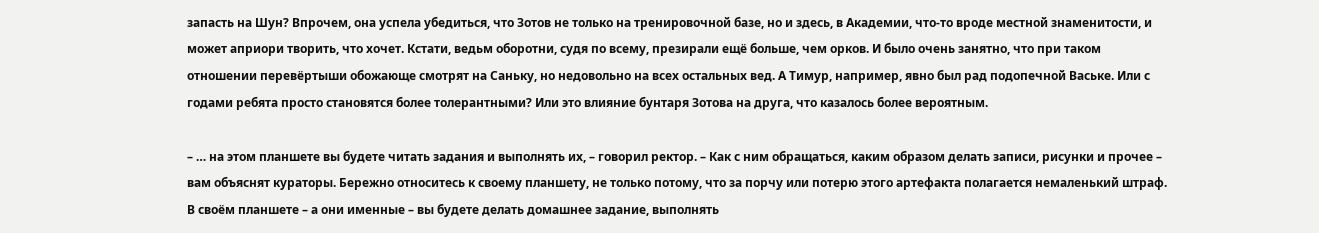запасть на Шун? Впрочем, она успела убедиться, что Зотов не только на тренировочной базе, но и здесь, в Академии, что-то вроде местной знаменитости, и может априори творить, что хочет. Кстати, ведьм оборотни, судя по всему, презирали ещё больше, чем орков. И было очень занятно, что при таком отношении перевёртыши обожающе смотрят на Саньку, но недовольно на всех остальных вед. А Тимур, например, явно был рад подопечной Ваське. Или с годами ребята просто становятся более толерантными? Или это влияние бунтаря Зотова на друга, что казалось более вероятным.

– … на этом планшете вы будете читать задания и выполнять их, – говорил ректор. – Как с ним обращаться, каким образом делать записи, рисунки и прочее – вам объяснят кураторы. Бережно относитесь к своему планшету, не только потому, что за порчу или потерю этого артефакта полагается немаленький штраф. В своём планшете – а они именные – вы будете делать домашнее задание, выполнять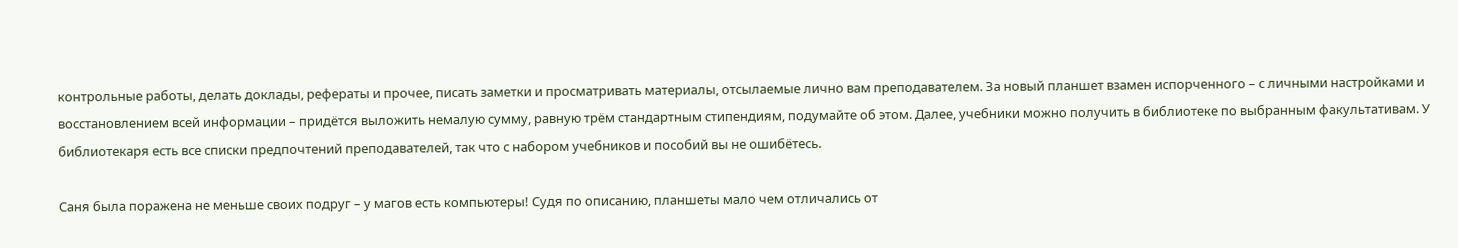контрольные работы, делать доклады, рефераты и прочее, писать заметки и просматривать материалы, отсылаемые лично вам преподавателем. За новый планшет взамен испорченного – с личными настройками и восстановлением всей информации – придётся выложить немалую сумму, равную трём стандартным стипендиям, подумайте об этом. Далее, учебники можно получить в библиотеке по выбранным факультативам. У библиотекаря есть все списки предпочтений преподавателей, так что с набором учебников и пособий вы не ошибётесь.

Саня была поражена не меньше своих подруг – у магов есть компьютеры! Судя по описанию, планшеты мало чем отличались от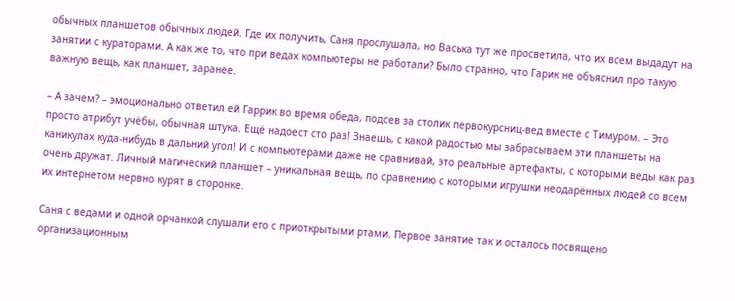обычных планшетов обычных людей. Где их получить, Саня прослушала, но Васька тут же просветила, что их всем выдадут на занятии с кураторами. А как же то, что при ведах компьютеры не работали? Было странно, что Гарик не объяснил про такую важную вещь, как планшет, заранее.

– А зачем? – эмоционально ответил ей Гаррик во время обеда, подсев за столик первокурсниц-вед вместе с Тимуром. – Это просто атрибут учёбы, обычная штука. Ещё надоест сто раз! Знаешь, с какой радостью мы забрасываем эти планшеты на каникулах куда-нибудь в дальний угол! И с компьютерами даже не сравнивай, это реальные артефакты, с которыми веды как раз очень дружат. Личный магический планшет – уникальная вещь, по сравнению с которыми игрушки неодарённых людей со всем их интернетом нервно курят в сторонке.

Саня с ведами и одной орчанкой слушали его с приоткрытыми ртами. Первое занятие так и осталось посвящено организационным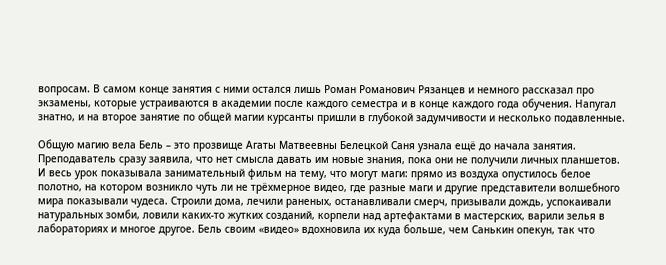вопросам. В самом конце занятия с ними остался лишь Роман Романович Рязанцев и немного рассказал про экзамены, которые устраиваются в академии после каждого семестра и в конце каждого года обучения. Напугал знатно, и на второе занятие по общей магии курсанты пришли в глубокой задумчивости и несколько подавленные.

Общую магию вела Бель – это прозвище Агаты Матвеевны Белецкой Саня узнала ещё до начала занятия. Преподаватель сразу заявила, что нет смысла давать им новые знания, пока они не получили личных планшетов. И весь урок показывала занимательный фильм на тему, что могут маги: прямо из воздуха опустилось белое полотно, на котором возникло чуть ли не трёхмерное видео, где разные маги и другие представители волшебного мира показывали чудеса. Строили дома, лечили раненых, останавливали смерч, призывали дождь, успокаивали натуральных зомби, ловили каких-то жутких созданий, корпели над артефактами в мастерских, варили зелья в лабораториях и многое другое. Бель своим «видео» вдохновила их куда больше, чем Санькин опекун, так что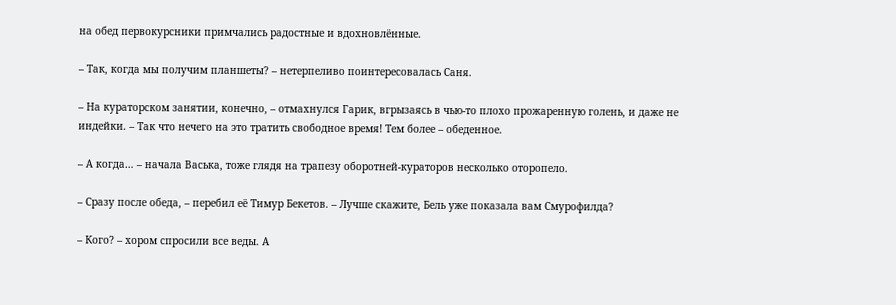на обед первокурсники примчались радостные и вдохновлённые.

– Так, когда мы получим планшеты? – нетерпеливо поинтересовалась Саня.

– На кураторском занятии, конечно, – отмахнулся Гарик, вгрызаясь в чью-то плохо прожаренную голень, и даже не индейки. – Так что нечего на это тратить свободное время! Тем более – обеденное.

– А когда… – начала Васька, тоже глядя на трапезу оборотней-кураторов несколько оторопело.

– Сразу после обеда, – перебил её Тимур Бекетов. – Лучше скажите, Бель уже показала вам Смурофилда?

– Кого? – хором спросили все веды. А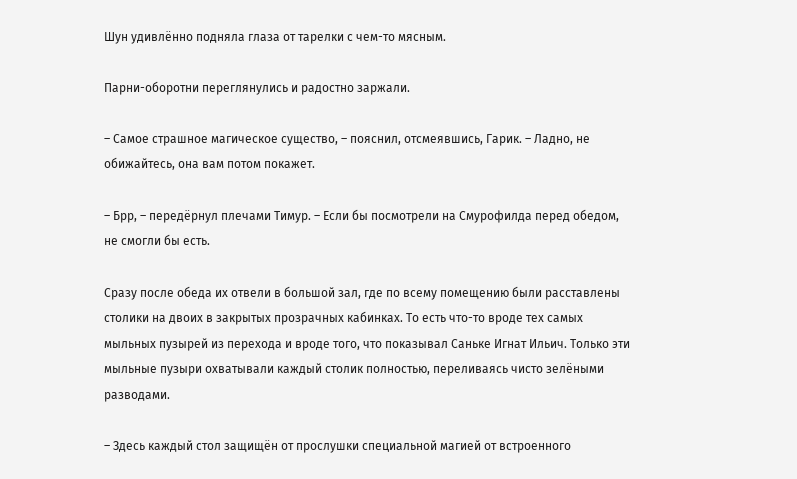Шун удивлённо подняла глаза от тарелки с чем-то мясным.

Парни-оборотни переглянулись и радостно заржали.

– Самое страшное магическое существо, – пояснил, отсмеявшись, Гарик. – Ладно, не обижайтесь, она вам потом покажет.

– Брр, – передёрнул плечами Тимур. – Если бы посмотрели на Смурофилда перед обедом, не смогли бы есть.

Сразу после обеда их отвели в большой зал, где по всему помещению были расставлены столики на двоих в закрытых прозрачных кабинках. То есть что-то вроде тех самых мыльных пузырей из перехода и вроде того, что показывал Саньке Игнат Ильич. Только эти мыльные пузыри охватывали каждый столик полностью, переливаясь чисто зелёными разводами.

– Здесь каждый стол защищён от прослушки специальной магией от встроенного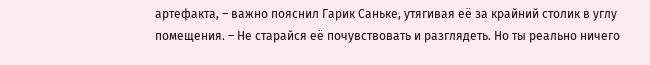артефакта, – важно пояснил Гарик Саньке, утягивая её за крайний столик в углу помещения. – Не старайся её почувствовать и разглядеть. Но ты реально ничего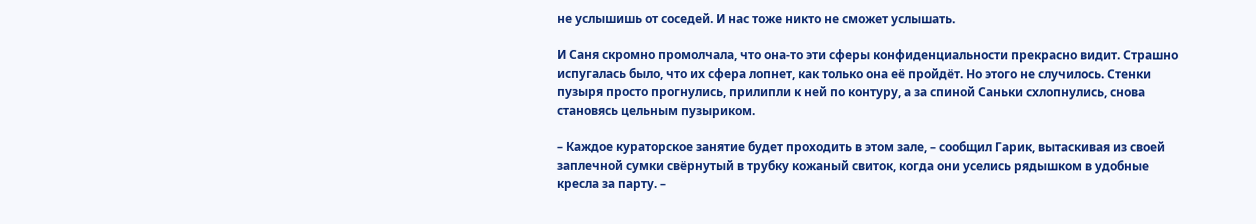не услышишь от соседей. И нас тоже никто не сможет услышать.

И Саня скромно промолчала, что она-то эти сферы конфиденциальности прекрасно видит. Страшно испугалась было, что их сфера лопнет, как только она её пройдёт. Но этого не случилось. Стенки пузыря просто прогнулись, прилипли к ней по контуру, а за спиной Саньки схлопнулись, снова становясь цельным пузыриком.

– Каждое кураторское занятие будет проходить в этом зале, – сообщил Гарик, вытаскивая из своей заплечной сумки свёрнутый в трубку кожаный свиток, когда они уселись рядышком в удобные кресла за парту. –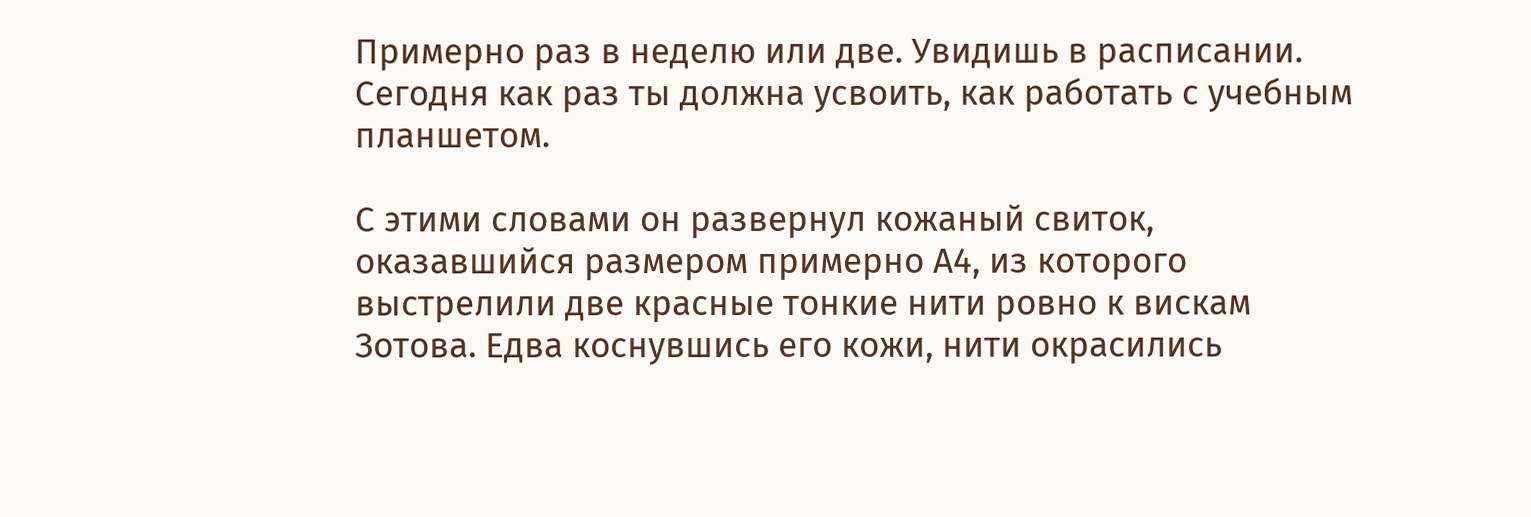Примерно раз в неделю или две. Увидишь в расписании. Сегодня как раз ты должна усвоить, как работать с учебным планшетом.

С этими словами он развернул кожаный свиток, оказавшийся размером примерно А4, из которого выстрелили две красные тонкие нити ровно к вискам Зотова. Едва коснувшись его кожи, нити окрасились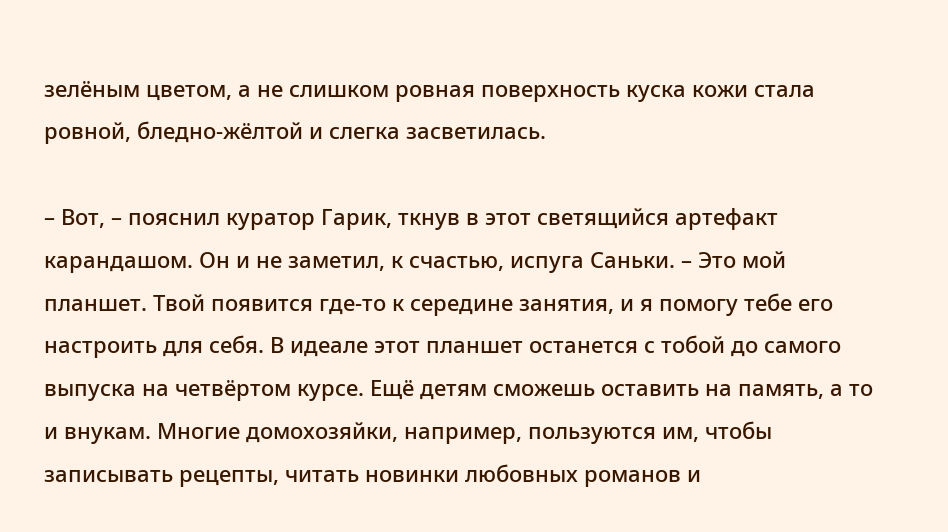зелёным цветом, а не слишком ровная поверхность куска кожи стала ровной, бледно-жёлтой и слегка засветилась.

– Вот, – пояснил куратор Гарик, ткнув в этот светящийся артефакт карандашом. Он и не заметил, к счастью, испуга Саньки. – Это мой планшет. Твой появится где-то к середине занятия, и я помогу тебе его настроить для себя. В идеале этот планшет останется с тобой до самого выпуска на четвёртом курсе. Ещё детям сможешь оставить на память, а то и внукам. Многие домохозяйки, например, пользуются им, чтобы записывать рецепты, читать новинки любовных романов и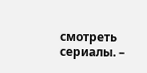смотреть сериалы. –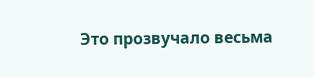Это прозвучало весьма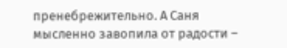пренебрежительно. А Саня мысленно завопила от радости –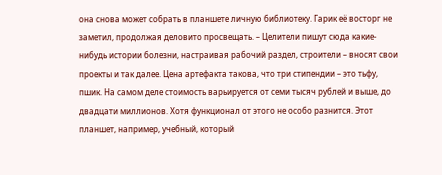она снова может собрать в планшете личную библиотеку. Гарик её восторг не заметил, продолжая деловито просвещать. – Целители пишут сюда какие-нибудь истории болезни, настраивая рабочий раздел, строители – вносят свои проекты и так далее. Цена артефакта такова, что три стипендии – это тьфу, пшик. На самом деле стоимость варьируется от семи тысяч рублей и выше, до двадцати миллионов. Хотя функционал от этого не особо разнится. Этот планшет, например, учебный, который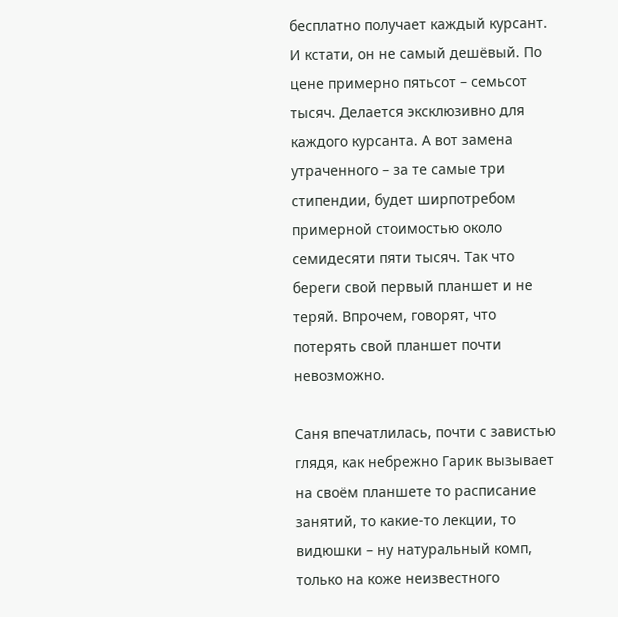бесплатно получает каждый курсант. И кстати, он не самый дешёвый. По цене примерно пятьсот – семьсот тысяч. Делается эксклюзивно для каждого курсанта. А вот замена утраченного – за те самые три стипендии, будет ширпотребом примерной стоимостью около семидесяти пяти тысяч. Так что береги свой первый планшет и не теряй. Впрочем, говорят, что потерять свой планшет почти невозможно.

Саня впечатлилась, почти с завистью глядя, как небрежно Гарик вызывает на своём планшете то расписание занятий, то какие-то лекции, то видюшки – ну натуральный комп, только на коже неизвестного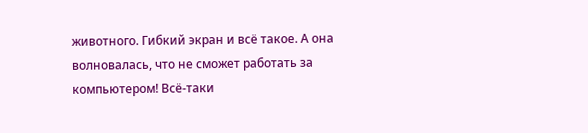животного. Гибкий экран и всё такое. А она волновалась, что не сможет работать за компьютером! Всё-таки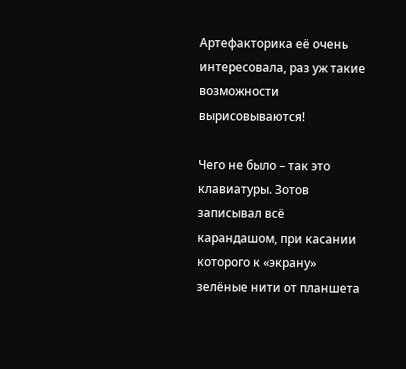Артефакторика её очень интересовала, раз уж такие возможности вырисовываются!

Чего не было – так это клавиатуры. Зотов записывал всё карандашом, при касании которого к «экрану» зелёные нити от планшета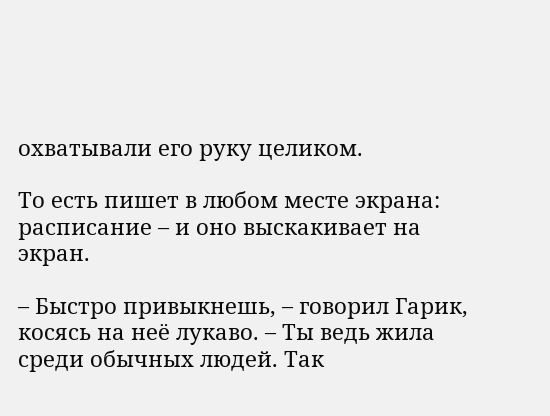охватывали его руку целиком.

То есть пишет в любом месте экрана: расписание – и оно выскакивает на экран.

– Быстро привыкнешь, – говорил Гарик, косясь на неё лукаво. – Ты ведь жила среди обычных людей. Так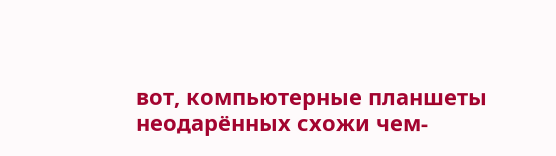вот, компьютерные планшеты неодарённых схожи чем-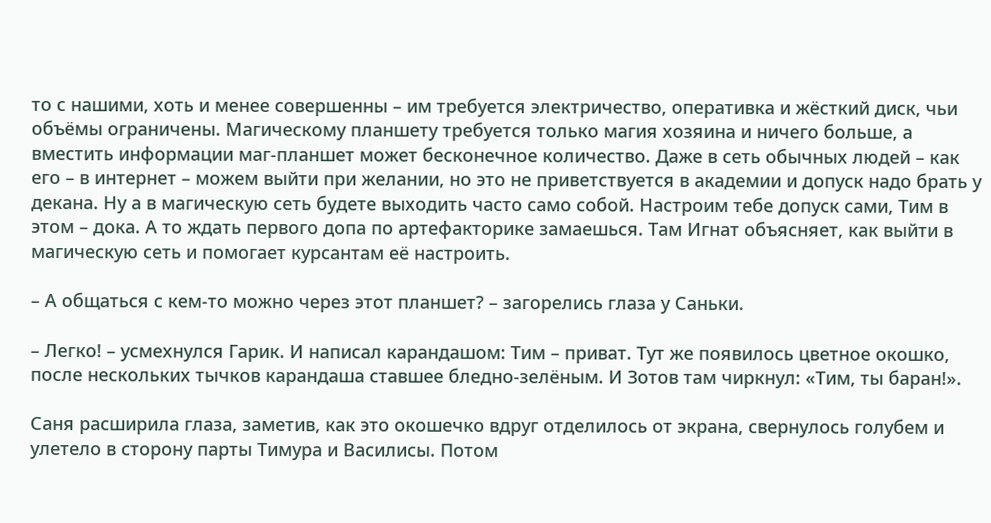то с нашими, хоть и менее совершенны – им требуется электричество, оперативка и жёсткий диск, чьи объёмы ограничены. Магическому планшету требуется только магия хозяина и ничего больше, а вместить информации маг-планшет может бесконечное количество. Даже в сеть обычных людей – как его – в интернет – можем выйти при желании, но это не приветствуется в академии и допуск надо брать у декана. Ну а в магическую сеть будете выходить часто само собой. Настроим тебе допуск сами, Тим в этом – дока. А то ждать первого допа по артефакторике замаешься. Там Игнат объясняет, как выйти в магическую сеть и помогает курсантам её настроить.

– А общаться с кем-то можно через этот планшет? – загорелись глаза у Саньки.

– Легко! – усмехнулся Гарик. И написал карандашом: Тим – приват. Тут же появилось цветное окошко, после нескольких тычков карандаша ставшее бледно-зелёным. И Зотов там чиркнул: «Тим, ты баран!».

Саня расширила глаза, заметив, как это окошечко вдруг отделилось от экрана, свернулось голубем и улетело в сторону парты Тимура и Василисы. Потом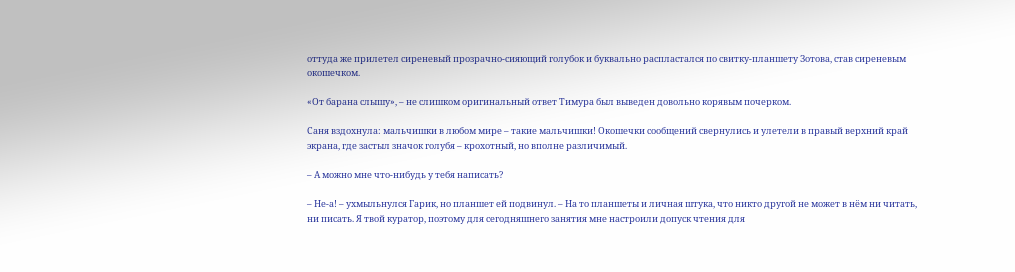оттуда же прилетел сиреневый прозрачно-сияющий голубок и буквально распластался по свитку-планшету Зотова, став сиреневым окошечком.

«От барана слышу», – не слишком оригинальный ответ Тимура был выведен довольно корявым почерком.

Саня вздохнула: мальчишки в любом мире – такие мальчишки! Окошечки сообщений свернулись и улетели в правый верхний край экрана, где застыл значок голубя – крохотный, но вполне различимый.

– А можно мне что-нибудь у тебя написать?

– Не-а! – ухмыльнулся Гарик, но планшет ей подвинул. – На то планшеты и личная штука, что никто другой не может в нём ни читать, ни писать. Я твой куратор, поэтому для сегодняшнего занятия мне настроили допуск чтения для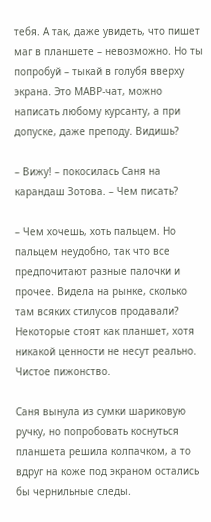тебя. А так, даже увидеть, что пишет маг в планшете – невозможно. Но ты попробуй – тыкай в голубя вверху экрана. Это МАВР-чат, можно написать любому курсанту, а при допуске, даже преподу. Видишь?

– Вижу! – покосилась Саня на карандаш Зотова. – Чем писать?

– Чем хочешь, хоть пальцем. Но пальцем неудобно, так что все предпочитают разные палочки и прочее. Видела на рынке, сколько там всяких стилусов продавали? Некоторые стоят как планшет, хотя никакой ценности не несут реально. Чистое пижонство.

Саня вынула из сумки шариковую ручку, но попробовать коснуться планшета решила колпачком, а то вдруг на коже под экраном остались бы чернильные следы.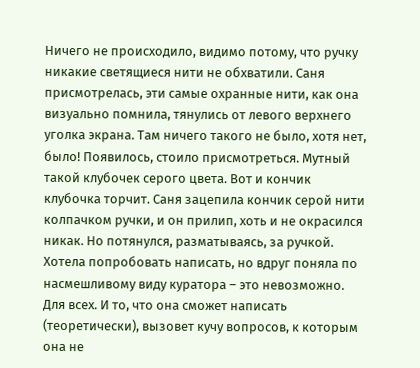Ничего не происходило, видимо потому, что ручку никакие светящиеся нити не обхватили. Саня присмотрелась, эти самые охранные нити, как она визуально помнила, тянулись от левого верхнего уголка экрана. Там ничего такого не было, хотя нет, было! Появилось, стоило присмотреться. Мутный такой клубочек серого цвета. Вот и кончик клубочка торчит. Саня зацепила кончик серой нити колпачком ручки, и он прилип, хоть и не окрасился никак. Но потянулся, разматываясь, за ручкой. Хотела попробовать написать, но вдруг поняла по насмешливому виду куратора – это невозможно. Для всех. И то, что она сможет написать (теоретически), вызовет кучу вопросов, к которым она не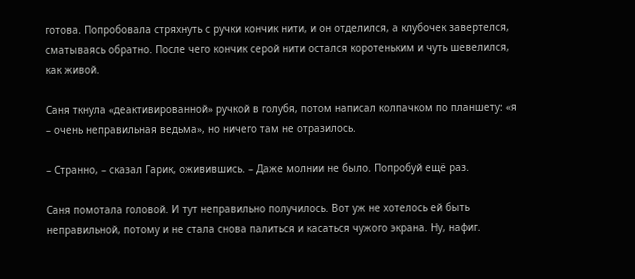готова. Попробовала стряхнуть с ручки кончик нити, и он отделился, а клубочек завертелся, сматываясь обратно. После чего кончик серой нити остался коротеньким и чуть шевелился, как живой.

Саня ткнула «деактивированной» ручкой в голубя, потом написал колпачком по планшету: «я – очень неправильная ведьма», но ничего там не отразилось.

– Странно, – сказал Гарик, оживившись. – Даже молнии не было. Попробуй ещё раз.

Саня помотала головой. И тут неправильно получилось. Вот уж не хотелось ей быть неправильной, потому и не стала снова палиться и касаться чужого экрана. Ну, нафиг.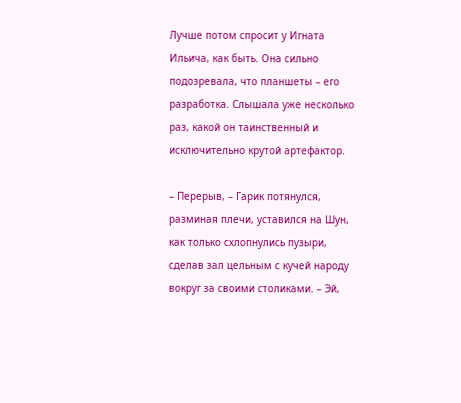Лучше потом спросит у Игната Ильича, как быть. Она сильно подозревала, что планшеты – его разработка. Слышала уже несколько раз, какой он таинственный и исключительно крутой артефактор.

– Перерыв, – Гарик потянулся, разминая плечи, уставился на Шун, как только схлопнулись пузыри, сделав зал цельным с кучей народу вокруг за своими столиками. – Эй,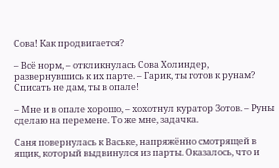Сова! Как продвигается?

– Всё норм, – откликнулась Сова Холиндер, развернувшись к их парте. – Гарик, ты готов к рунам? Списать не дам, ты в опале!

– Мне и в опале хорошо, – хохотнул куратор Зотов. – Руны сделаю на перемене. То же мне, задачка.

Саня повернулась к Ваське, напряжённо смотрящей в ящик, который выдвинулся из парты. Оказалось, что и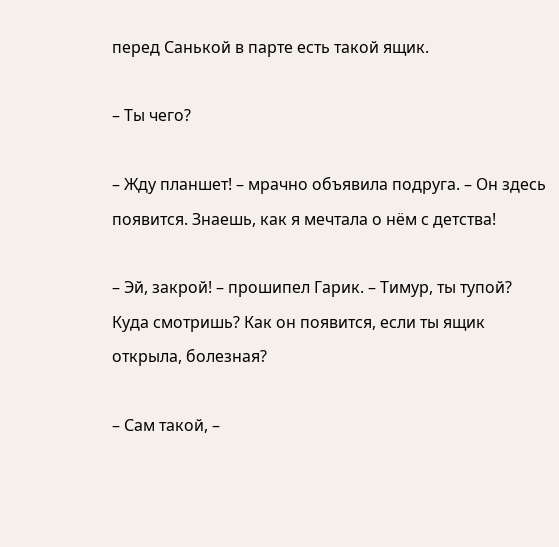перед Санькой в парте есть такой ящик.

– Ты чего?

– Жду планшет! – мрачно объявила подруга. – Он здесь появится. Знаешь, как я мечтала о нём с детства!

– Эй, закрой! – прошипел Гарик. – Тимур, ты тупой? Куда смотришь? Как он появится, если ты ящик открыла, болезная?

– Сам такой, –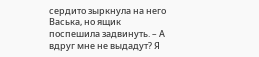сердито зыркнула на него Васька, но ящик поспешила задвинуть. – А вдруг мне не выдадут? Я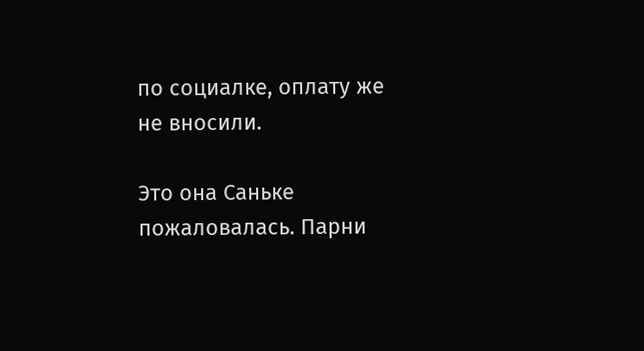по социалке, оплату же не вносили.

Это она Саньке пожаловалась. Парни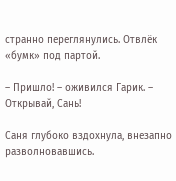странно переглянулись. Отвлёк «бумк» под партой.

– Пришло! – оживился Гарик. – Открывай, Сань!

Саня глубоко вздохнула, внезапно разволновавшись.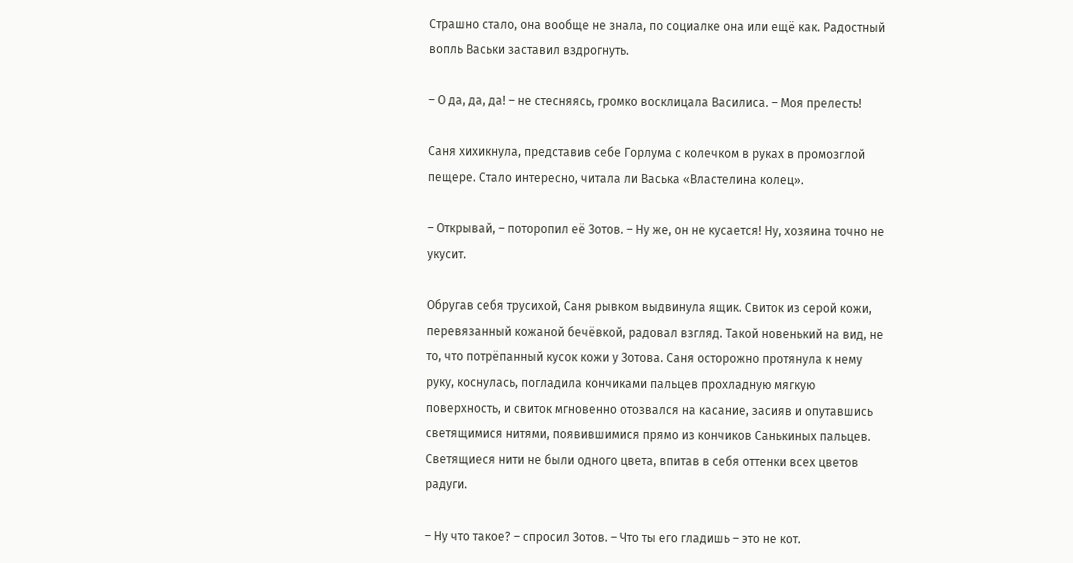Страшно стало, она вообще не знала, по социалке она или ещё как. Радостный вопль Васьки заставил вздрогнуть.

– О да, да, да! – не стесняясь, громко восклицала Василиса. – Моя прелесть!

Саня хихикнула, представив себе Горлума с колечком в руках в промозглой пещере. Стало интересно, читала ли Васька «Властелина колец».

– Открывай, – поторопил её Зотов. – Ну же, он не кусается! Ну, хозяина точно не укусит.

Обругав себя трусихой, Саня рывком выдвинула ящик. Свиток из серой кожи, перевязанный кожаной бечёвкой, радовал взгляд. Такой новенький на вид, не то, что потрёпанный кусок кожи у Зотова. Саня осторожно протянула к нему руку, коснулась, погладила кончиками пальцев прохладную мягкую поверхность, и свиток мгновенно отозвался на касание, засияв и опутавшись светящимися нитями, появившимися прямо из кончиков Санькиных пальцев. Светящиеся нити не были одного цвета, впитав в себя оттенки всех цветов радуги.

– Ну что такое? – спросил Зотов. – Что ты его гладишь – это не кот.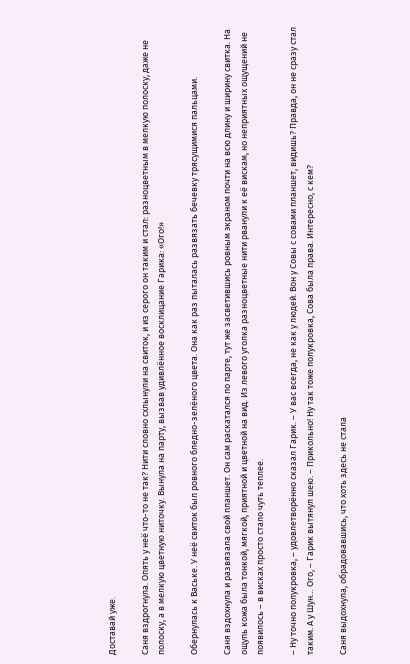Доставай уже.

Саня вздрогнула. Опять у неё что-то не так? Нити словно схлынули на свиток, и из серого он таким и стал: разноцветным в мелкую полоску, даже не полоску, а в мелкую цветную ниточку. Вынула на парту, вызвав удивлённое восклицание Гарика: «Ого!»

Обернулась к Ваське. У неё свиток был ровного бледно-зелёного цвета. Она как раз пыталась развязать бечевку трясущимися пальцами.

Саня вздохнула и развязала свой планшет. Он сам раскатался по парте, тут же засветившись ровным экраном почти на всю длину и ширину свитка. На ощупь кожа была тонкой, мягкой, приятной и цветной на вид. Из левого уголка разноцветные нити рванули к её вискам, но неприятных ощущений не появилось – в висках просто стало чуть теплее.

– Ну точно полукровка, – удовлетворённо сказал Гарик. – У вас всегда, не как у людей. Вон у Совы с совами планшет, видишь? Правда, он не сразу стал таким. А у Шун… Ого, – Гарик вытянул шею. – Прикольно! Ну так тоже полукровка, Сова была права. Интересно, с кем?

Саня выдохнула, обрадовавшись, что хоть здесь не стала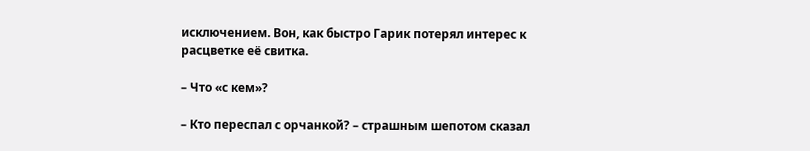исключением. Вон, как быстро Гарик потерял интерес к расцветке её свитка.

– Что «с кем»?

– Кто переспал с орчанкой? – страшным шепотом сказал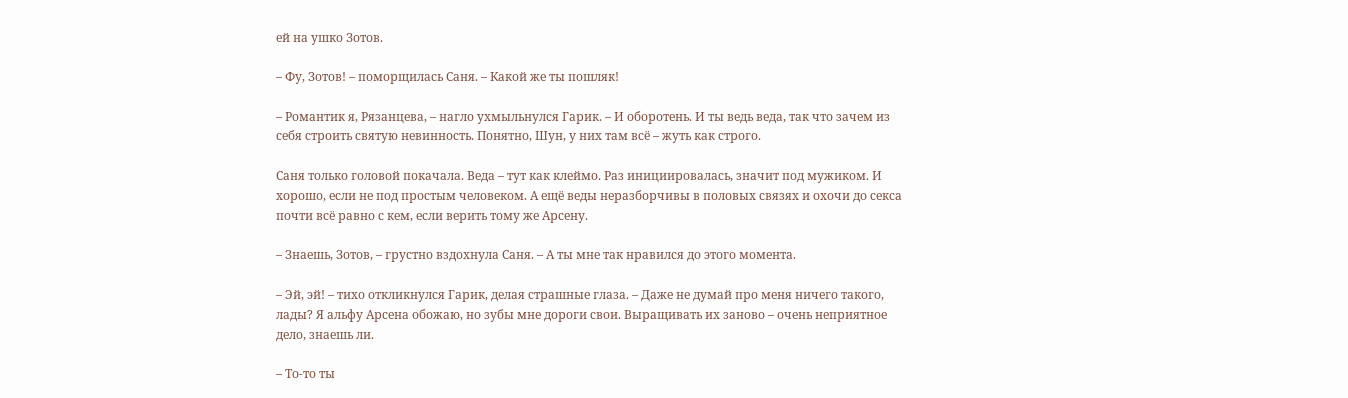ей на ушко Зотов.

– Фу, Зотов! – поморщилась Саня. – Какой же ты пошляк!

– Романтик я, Рязанцева, – нагло ухмыльнулся Гарик. – И оборотень. И ты ведь веда, так что зачем из себя строить святую невинность. Понятно, Шун, у них там всё – жуть как строго.

Саня только головой покачала. Веда – тут как клеймо. Раз инициировалась, значит под мужиком. И хорошо, если не под простым человеком. А ещё веды неразборчивы в половых связях и охочи до секса почти всё равно с кем, если верить тому же Арсену.

– Знаешь, Зотов, – грустно вздохнула Саня. – А ты мне так нравился до этого момента.

– Эй, эй! – тихо откликнулся Гарик, делая страшные глаза. – Даже не думай про меня ничего такого, лады? Я альфу Арсена обожаю, но зубы мне дороги свои. Выращивать их заново – очень неприятное дело, знаешь ли.

– То-то ты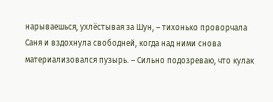нарываешься, ухлёстывая за Шун, – тихонько проворчала Саня и вздохнула свободней, когда над ними снова материализовался пузырь. – Сильно подозреваю, что кулак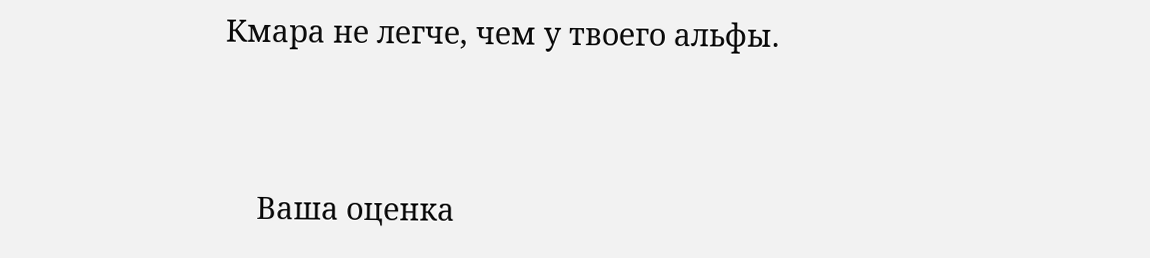Кмара не легче, чем у твоего альфы.


    Ваша оценка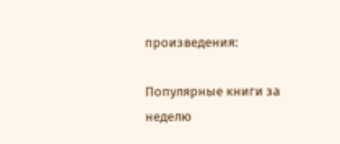произведения:

Популярные книги за неделю